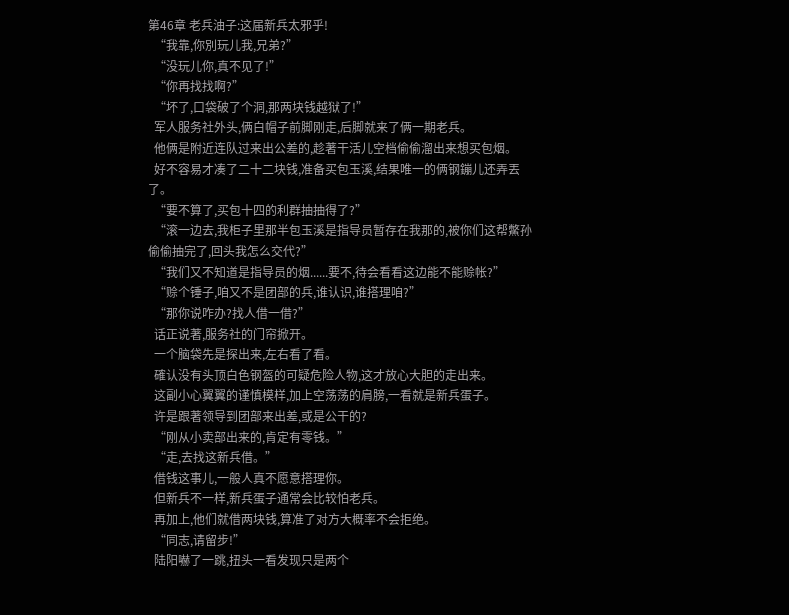第46章 老兵油子:这届新兵太邪乎!
  “我靠,你別玩儿我,兄弟?”
  “没玩儿你,真不见了!”
  “你再找找啊?”
  “坏了,口袋破了个洞,那两块钱越狱了!”
  军人服务社外头,俩白帽子前脚刚走,后脚就来了俩一期老兵。
  他俩是附近连队过来出公差的,趁著干活儿空档偷偷溜出来想买包烟。
  好不容易才凑了二十二块钱,准备买包玉溪,结果唯一的俩钢鏰儿还弄丟了。
  “要不算了,买包十四的利群抽抽得了?”
  “滚一边去,我柜子里那半包玉溪是指导员暂存在我那的,被你们这帮鱉孙偷偷抽完了,回头我怎么交代?”
  “我们又不知道是指导员的烟......要不,待会看看这边能不能赊帐?”
  “赊个锤子,咱又不是团部的兵,谁认识,谁搭理咱?”
  “那你说咋办?找人借一借?”
  话正说著,服务社的门帘掀开。
  一个脑袋先是探出来,左右看了看。
  確认没有头顶白色钢盔的可疑危险人物,这才放心大胆的走出来。
  这副小心翼翼的谨慎模样,加上空荡荡的肩膀,一看就是新兵蛋子。
  许是跟著领导到团部来出差,或是公干的?
  “刚从小卖部出来的,肯定有零钱。”
  “走,去找这新兵借。”
  借钱这事儿,一般人真不愿意搭理你。
  但新兵不一样,新兵蛋子通常会比较怕老兵。
  再加上,他们就借两块钱,算准了对方大概率不会拒绝。
  “同志,请留步!”
  陆阳嚇了一跳,扭头一看发现只是两个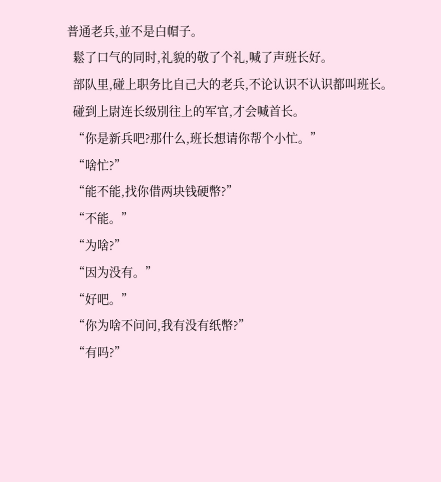普通老兵,並不是白帽子。
  鬆了口气的同时,礼貌的敬了个礼,喊了声班长好。
  部队里,碰上职务比自己大的老兵,不论认识不认识都叫班长。
  碰到上尉连长级別往上的军官,才会喊首长。
  “你是新兵吧?那什么,班长想请你帮个小忙。”
  “啥忙?”
  “能不能,找你借两块钱硬幣?”
  “不能。”
  “为啥?”
  “因为没有。”
  “好吧。”
  “你为啥不问问,我有没有纸幣?”
  “有吗?”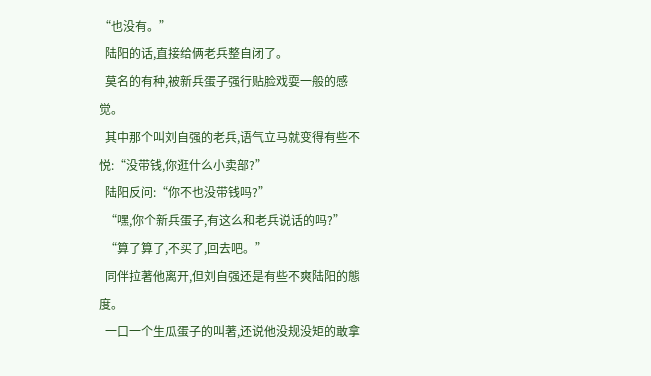“也没有。”
  陆阳的话,直接给俩老兵整自闭了。
  莫名的有种,被新兵蛋子强行贴脸戏耍一般的感觉。
  其中那个叫刘自强的老兵,语气立马就变得有些不悦:“没带钱,你逛什么小卖部?”
  陆阳反问:“你不也没带钱吗?”
  “嘿,你个新兵蛋子,有这么和老兵说话的吗?”
  “算了算了,不买了,回去吧。”
  同伴拉著他离开,但刘自强还是有些不爽陆阳的態度。
  一口一个生瓜蛋子的叫著,还说他没规没矩的敢拿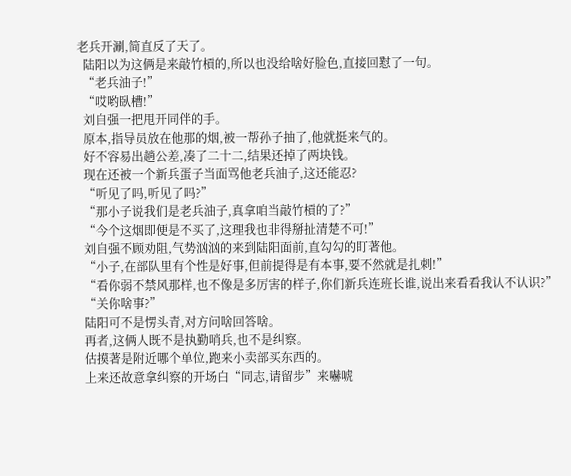老兵开涮,简直反了天了。
  陆阳以为这俩是来敲竹槓的,所以也没给啥好脸色,直接回懟了一句。
  “老兵油子!”
  “哎哟臥槽!”
  刘自强一把甩开同伴的手。
  原本,指导员放在他那的烟,被一帮孙子抽了,他就挺来气的。
  好不容易出趟公差,凑了二十二,结果还掉了两块钱。
  现在还被一个新兵蛋子当面骂他老兵油子,这还能忍?
  “听见了吗,听见了吗?”
  “那小子说我们是老兵油子,真拿咱当敲竹槓的了?”
  “今个这烟即便是不买了,这理我也非得掰扯清楚不可!”
  刘自强不顾劝阻,气势汹汹的来到陆阳面前,直勾勾的盯著他。
  “小子,在部队里有个性是好事,但前提得是有本事,要不然就是扎刺!”
  “看你弱不禁风那样,也不像是多厉害的样子,你们新兵连班长谁,说出来看看我认不认识?”
  “关你啥事?”
  陆阳可不是愣头青,对方问啥回答啥。
  再者,这俩人既不是执勤哨兵,也不是纠察。
  估摸著是附近哪个单位,跑来小卖部买东西的。
  上来还故意拿纠察的开场白“同志,请留步”来嚇唬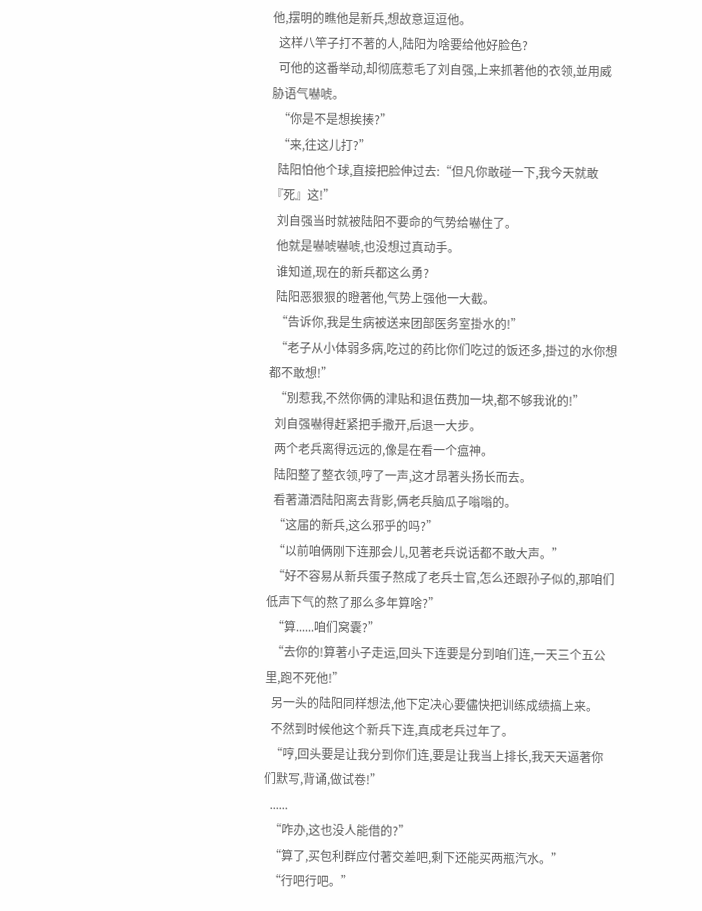他,摆明的瞧他是新兵,想故意逗逗他。
  这样八竿子打不著的人,陆阳为啥要给他好脸色?
  可他的这番举动,却彻底惹毛了刘自强,上来抓著他的衣领,並用威胁语气嚇唬。
  “你是不是想挨揍?”
  “来,往这儿打?”
  陆阳怕他个球,直接把脸伸过去:“但凡你敢碰一下,我今天就敢『死』这!”
  刘自强当时就被陆阳不要命的气势给嚇住了。
  他就是嚇唬嚇唬,也没想过真动手。
  谁知道,现在的新兵都这么勇?
  陆阳恶狠狠的瞪著他,气势上强他一大截。
  “告诉你,我是生病被送来团部医务室掛水的!”
  “老子从小体弱多病,吃过的药比你们吃过的饭还多,掛过的水你想都不敢想!”
  “別惹我,不然你俩的津贴和退伍费加一块,都不够我讹的!”
  刘自强嚇得赶紧把手撒开,后退一大步。
  两个老兵离得远远的,像是在看一个瘟神。
  陆阳整了整衣领,哼了一声,这才昂著头扬长而去。
  看著瀟洒陆阳离去背影,俩老兵脑瓜子嗡嗡的。
  “这届的新兵,这么邪乎的吗?”
  “以前咱俩刚下连那会儿,见著老兵说话都不敢大声。”
  “好不容易从新兵蛋子熬成了老兵士官,怎么还跟孙子似的,那咱们低声下气的熬了那么多年算啥?”
  “算......咱们窝囊?”
  “去你的!算著小子走运,回头下连要是分到咱们连,一天三个五公里,跑不死他!”
  另一头的陆阳同样想法,他下定决心要儘快把训练成绩搞上来。
  不然到时候他这个新兵下连,真成老兵过年了。
  “哼,回头要是让我分到你们连,要是让我当上排长,我天天逼著你们默写,背诵,做试卷!”
  ......
  “咋办,这也没人能借的?”
  “算了,买包利群应付著交差吧,剩下还能买两瓶汽水。”
  “行吧行吧。”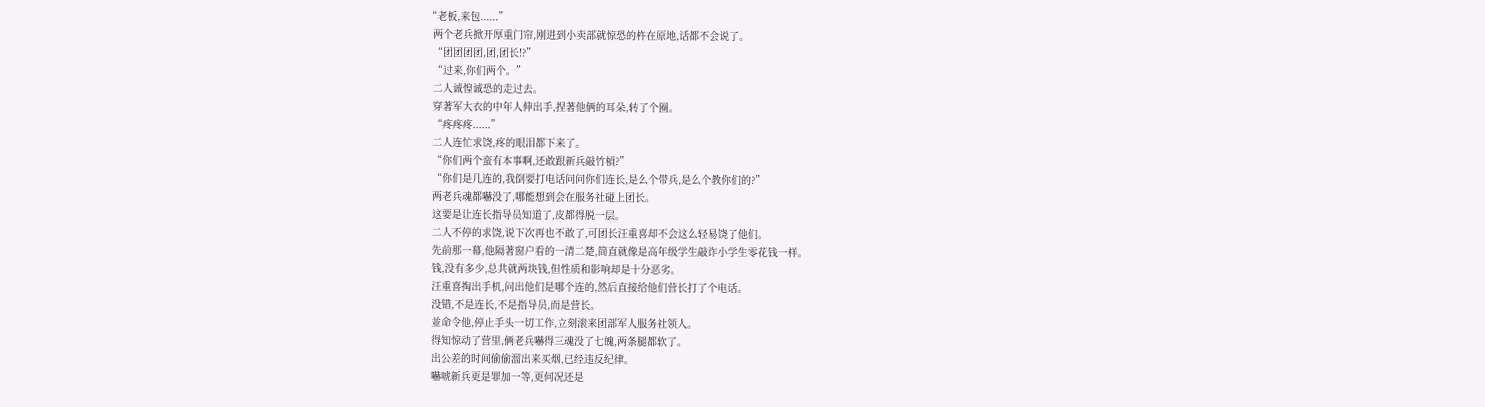“老板,来包......”
  两个老兵掀开厚重门帘,刚进到小卖部就惊恐的杵在原地,话都不会说了。
  “团团团团,团,团长!?”
  “过来,你们两个。”
  二人诚惶诚恐的走过去。
  穿著军大衣的中年人伸出手,捏著他俩的耳朵,转了个圈。
  “疼疼疼......”
  二人连忙求饶,疼的眼泪都下来了。
  “你们两个蛮有本事啊,还敢跟新兵敲竹槓?”
  “你们是几连的,我倒要打电话问问你们连长,是么个带兵,是么个教你们的?”
  两老兵魂都嚇没了,哪能想到会在服务社碰上团长。
  这要是让连长指导员知道了,皮都得脱一层。
  二人不停的求饶,说下次再也不敢了,可团长汪重喜却不会这么轻易饶了他们。
  先前那一幕,他隔著窗户看的一清二楚,简直就像是高年级学生敲诈小学生零花钱一样。
  钱,没有多少,总共就两块钱,但性质和影响却是十分恶劣。
  汪重喜掏出手机,问出他们是哪个连的,然后直接给他们营长打了个电话。
  没错,不是连长,不是指导员,而是营长。
  並命令他,停止手头一切工作,立刻滚来团部军人服务社领人。
  得知惊动了营里,俩老兵嚇得三魂没了七魄,两条腿都软了。
  出公差的时间偷偷溜出来买烟,已经违反纪律。
  嚇唬新兵更是罪加一等,更何况还是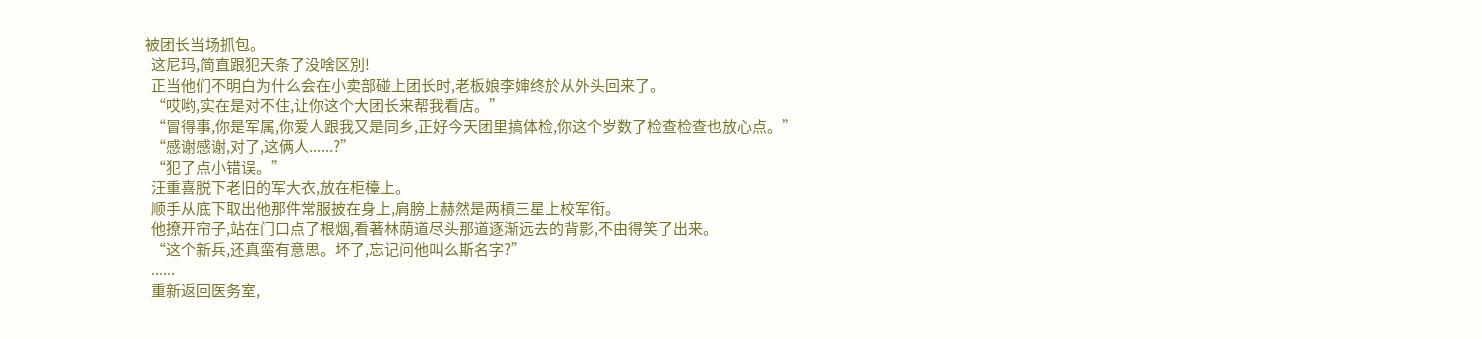被团长当场抓包。
  这尼玛,简直跟犯天条了没啥区別!
  正当他们不明白为什么会在小卖部碰上团长时,老板娘李婶终於从外头回来了。
  “哎哟,实在是对不住,让你这个大团长来帮我看店。”
  “冒得事,你是军属,你爱人跟我又是同乡,正好今天团里搞体检,你这个岁数了检查检查也放心点。”
  “感谢感谢,对了,这俩人......?”
  “犯了点小错误。”
  汪重喜脱下老旧的军大衣,放在柜檯上。
  顺手从底下取出他那件常服披在身上,肩膀上赫然是两槓三星上校军衔。
  他撩开帘子,站在门口点了根烟,看著林荫道尽头那道逐渐远去的背影,不由得笑了出来。
  “这个新兵,还真蛮有意思。坏了,忘记问他叫么斯名字?”
  ......
  重新返回医务室,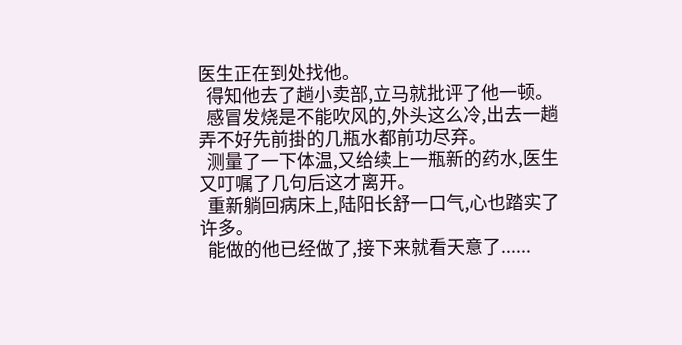医生正在到处找他。
  得知他去了趟小卖部,立马就批评了他一顿。
  感冒发烧是不能吹风的,外头这么冷,出去一趟弄不好先前掛的几瓶水都前功尽弃。
  测量了一下体温,又给续上一瓶新的药水,医生又叮嘱了几句后这才离开。
  重新躺回病床上,陆阳长舒一口气,心也踏实了许多。
  能做的他已经做了,接下来就看天意了......